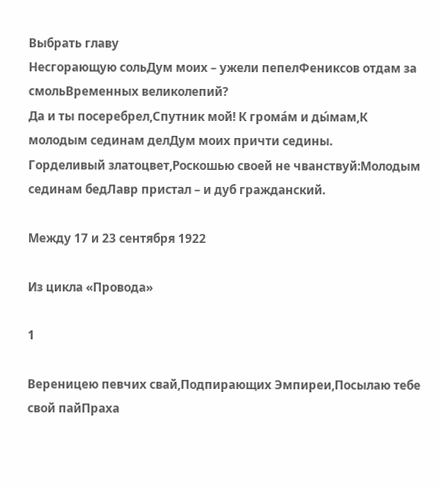Выбрать главу
Несгорающую сольДум моих – ужели пепелФениксов отдам за смольВременных великолепий?
Да и ты посеребрел,Спутник мой! К грома́м и ды́мам,К молодым сединам делДум моих причти седины.
Горделивый златоцвет,Роскошью своей не чванствуй:Молодым сединам бедЛавр пристал – и дуб гражданский.

Между 17 и 23 сентября 1922

Из цикла «Провода»

1

Вереницею певчих свай,Подпирающих Эмпиреи,Посылаю тебе свой пайПраха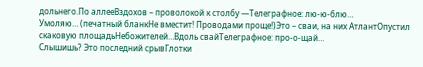дольнего.По аллееВздохов – проволокой к столбу —Телеграфное: лю-ю-блю…
Умоляю… (печатный бланкНе вместит! Проводами проще!)Это – сваи, на них АтлантОпустил скаковую площадьНебожителей…Вдоль свайТелеграфное: про-о-щай…
Слышишь? Это последний срывГлотки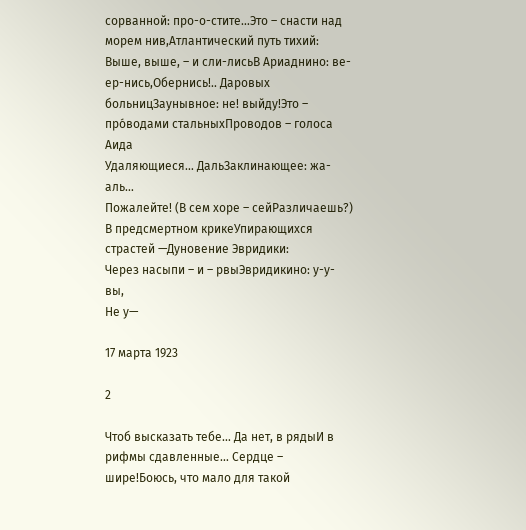сорванной: про-о-стите…Это – снасти над морем нив,Атлантический путь тихий:
Выше, выше, – и сли-лисьВ Ариаднино: ве-ер-нись,Обернись!.. Даровых больницЗаунывное: не! выйду!Это – про́водами стальныхПроводов – голоса Аида
Удаляющиеся… ДальЗаклинающее: жа-аль…
Пожалейте! (В сем хоре – сейРазличаешь?) В предсмертном крикеУпирающихся страстей —Дуновение Эвридики:
Через насыпи – и – рвыЭвридикино: у-у-вы,
Не у—

17 марта 1923

2

Чтоб высказать тебе… Да нет, в рядыИ в рифмы сдавленные… Сердце – шире!Боюсь, что мало для такой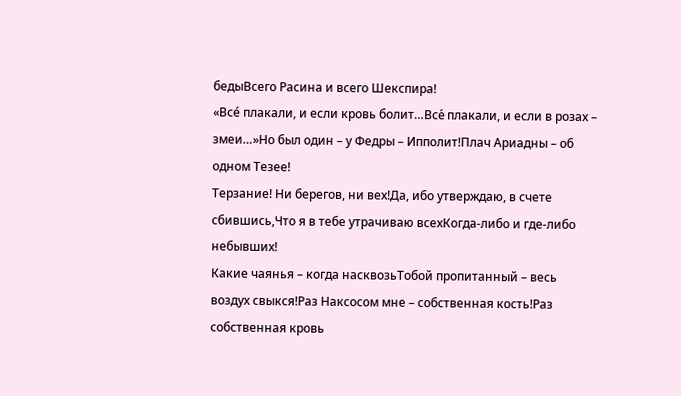бедыВсего Расина и всего Шекспира!
«Все́ плакали, и если кровь болит…Все́ плакали, и если в розах – змеи…»Но был один – у Федры – Ипполит!Плач Ариадны – об одном Тезее!
Терзание! Ни берегов, ни вех!Да, ибо утверждаю, в счете сбившись,Что я в тебе утрачиваю всехКогда-либо и где-либо небывших!
Какие чаянья – когда насквозьТобой пропитанный – весь воздух свыкся!Раз Наксосом мне – собственная кость!Раз собственная кровь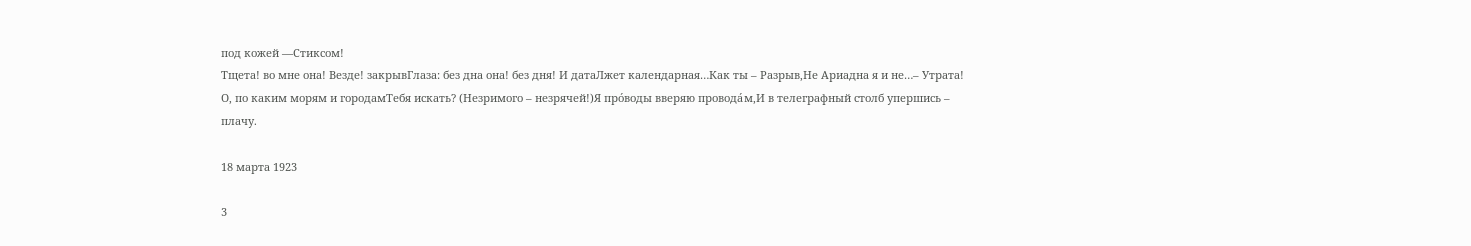под кожей —Стиксом!
Тщета! во мне она! Везде! закрывГлаза: без дна она! без дня! И датаЛжет календарная…Как ты – Разрыв,Не Ариадна я и не…– Утрата!
О, по каким морям и городамТебя искать? (Незримого – незрячей!)Я про́воды вверяю провода́м,И в телеграфный столб упершись – плачу.

18 марта 1923

3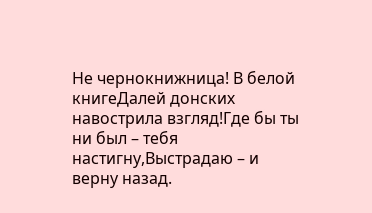Не чернокнижница! В белой книгеДалей донских навострила взгляд!Где бы ты ни был – тебя настигну,Выстрадаю – и верну назад.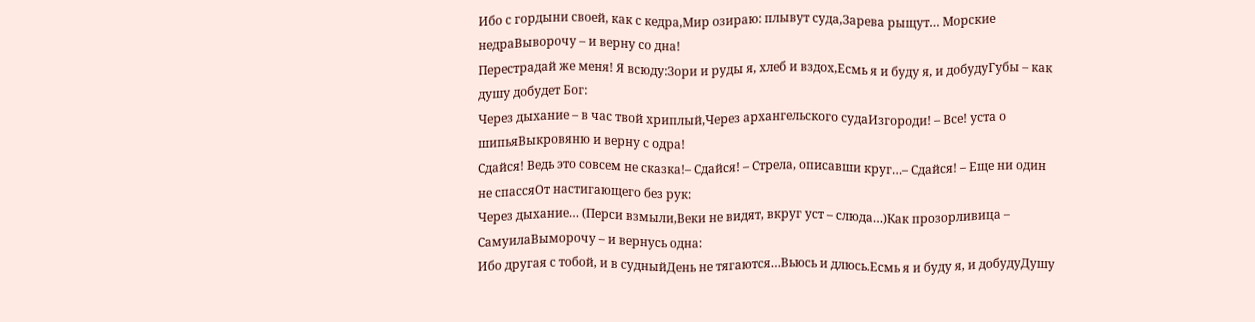Ибо с гордыни своей, как с кедра,Мир озираю: плывут суда,Зарева рыщут… Морские недраВыворочу – и верну со дна!
Перестрадай же меня! Я всюду:Зори и руды я, хлеб и вздох,Есмь я и буду я, и добудуГубы – как душу добудет Бог:
Через дыхание – в час твой хриплый,Через архангельского судаИзгороди! – Все! уста о шипьяВыкровяню и верну с одра!
Сдайся! Ведь это совсем не сказка!– Сдайся! – Стрела, описавши круг…– Сдайся! – Еще ни один не спассяОт настигающего без рук:
Через дыхание… (Перси взмыли,Веки не видят, вкруг уст – слюда…)Как прозорливица – СамуилаВыморочу – и вернусь одна:
Ибо другая с тобой, и в судныйДень не тягаются…Вьюсь и длюсь.Есмь я и буду я, и добудуДушу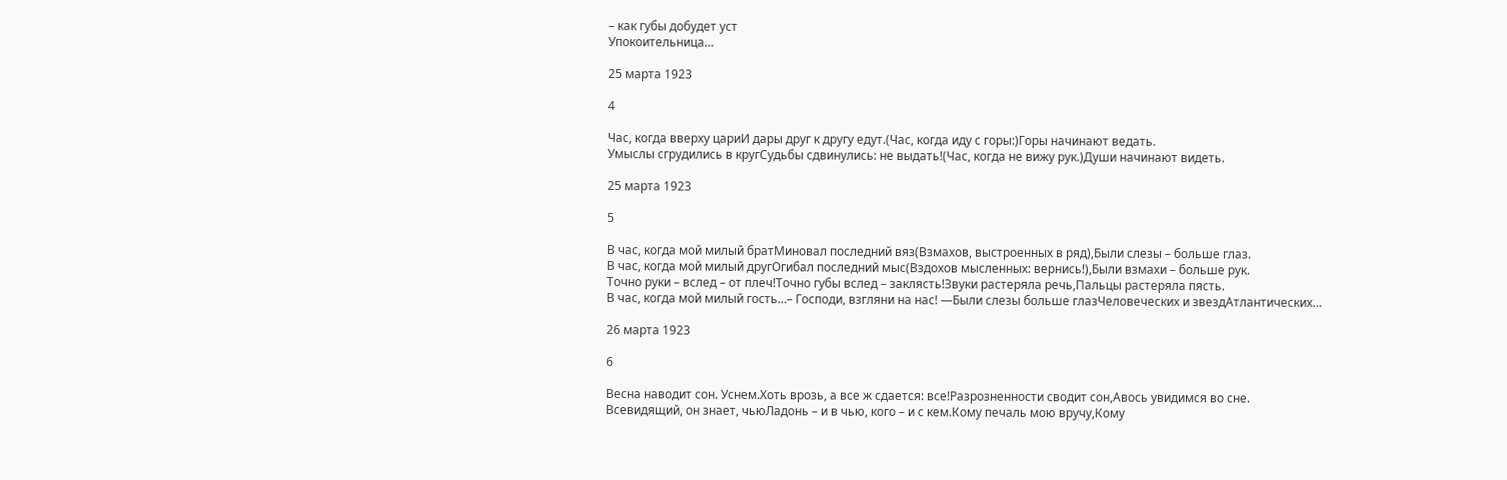– как губы добудет уст
Упокоительница…

25 марта 1923

4

Час, когда вверху цариИ дары друг к другу едут.(Час, когда иду с горы:)Горы начинают ведать.
Умыслы сгрудились в кругСудьбы сдвинулись: не выдать!(Час, когда не вижу рук.)Души начинают видеть.

25 марта 1923

5

В час, когда мой милый братМиновал последний вяз(Взмахов, выстроенных в ряд),Были слезы – больше глаз.
В час, когда мой милый другОгибал последний мыс(Вздохов мысленных: вернись!),Были взмахи – больше рук.
Точно руки – вслед – от плеч!Точно губы вслед – заклясть!Звуки растеряла речь,Пальцы растеряла пясть.
В час, когда мой милый гость…– Господи, взгляни на нас! —Были слезы больше глазЧеловеческих и звездАтлантических…

26 марта 1923

6

Весна наводит сон. Уснем.Хоть врозь, а все ж сдается: все!Разрозненности сводит сон,Авось увидимся во сне.
Всевидящий, он знает, чьюЛадонь – и в чью, кого – и с кем.Кому печаль мою вручу,Кому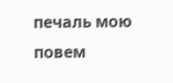печаль мою повем